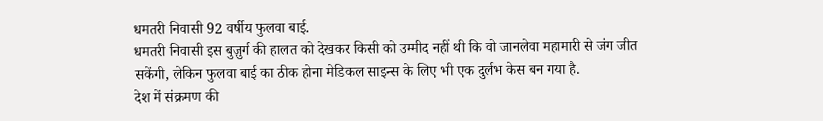धमतरी निवासी 92 वर्षीय फुलवा बाई.
धमतरी निवासी इस बुज़ुर्ग की हालत को देखकर किसी को उम्मीद नहीं थी कि वो जानलेवा महामारी से जंग जीत सकेंगी, लेकिन फुलवा बाई का ठीक होना मेडिकल साइन्स के लिए भी एक दुर्लभ केस बन गया है.
देश में संक्रमण की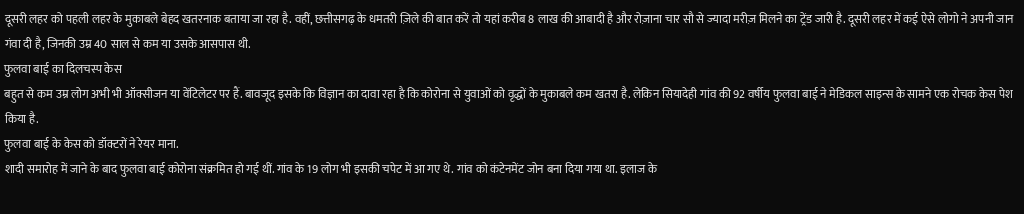दूसरी लहर को पहली लहर के मुकाबले बेहद खतरनाक बताया जा रहा है. वहीं, छत्तीसगढ़ के धमतरी ज़िले की बात करें तो यहां करीब 8 लाख की आबादी है और रोज़ाना चार सौ से ज्यादा मरीज़ मिलने का ट्रेंड जारी है. दूसरी लहर में कई ऐसे लोगो ने अपनी जान गंवा दी है, जिनकी उम्र 40 साल से कम या उसके आसपास थी.
फुलवा बाई का दिलचस्प केस
बहुत से कम उम्र लोग अभी भी ऑक्सीजन या वेंटिलेटर पर हैं. बावजूद इसके कि विज्ञान का दावा रहा है कि कोरोना से युवाओं को वृद्धों के मुकाबले कम खतरा है. लेकिन सियादेही गांव की 92 वर्षीय फुलवा बाई ने मेडिकल साइन्स के सामने एक रोचक केस पेश किया है.
फुलवा बाई के केस को डॉक्टरों ने रेयर माना.
शादी समारोह में जाने के बाद फुलवा बाई कोरोना संक्रमित हो गई थीं. गांव के 19 लोग भी इसकी चपेट में आ गए थे. गांव को कंटेनमेंट जोन बना दिया गया था. इलाज के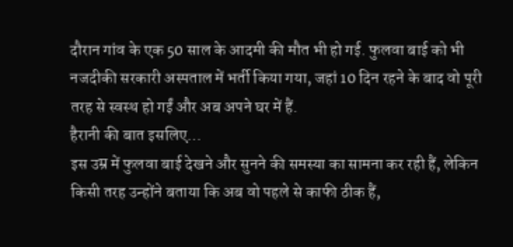दौरान गांव के एक 50 साल के आदमी की मौत भी हो गई. फुलवा बाई को भी नजदीकी सरकारी अस्पताल में भर्ती किया गया, जहां 10 दिन रहने के बाद वो पूरी तरह से स्वस्थ हो गईं और अब अपने घर में हैं.
हैरानी की बात इसलिए…
इस उम्र में फुलवा बाई देखने और सुनने की समस्या का सामना कर रही हैं, लेकिन किसी तरह उन्होंने बताया कि अब वो पहले से काफी ठीक हैं,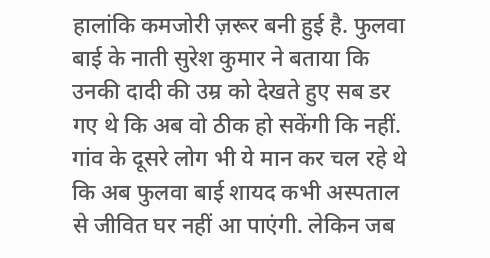हालांकि कमजोरी ज़रूर बनी हुई है. फुलवा बाई के नाती सुरेश कुमार ने बताया कि उनकी दादी की उम्र को देखते हुए सब डर गए थे कि अब वो ठीक हो सकेंगी कि नहीं.
गांव के दूसरे लोग भी ये मान कर चल रहे थे कि अब फुलवा बाई शायद कभी अस्पताल से जीवित घर नहीं आ पाएंगी. लेकिन जब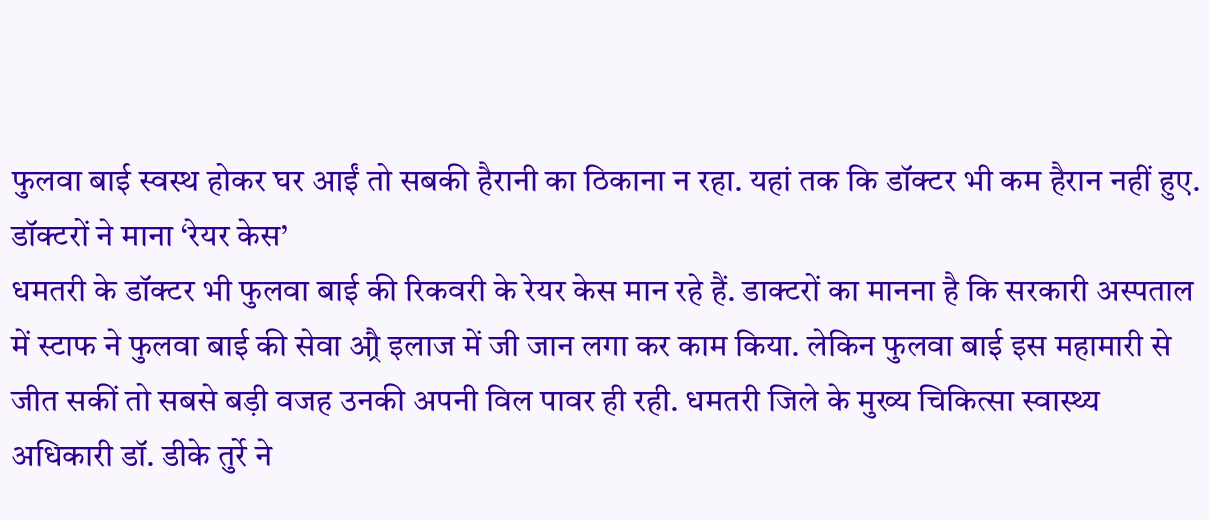फुलवा बाई स्वस्थ होकर घर आईं तो सबकी हैरानी का ठिकाना न रहा. यहां तक कि डॉक्टर भी कम हैरान नहीं हुए.
डॉक्टरों ने माना ‘रेयर केस’
धमतरी के डॉक्टर भी फुलवा बाई की रिकवरी के रेयर केस मान रहे हैं. डाक्टरों का मानना है कि सरकारी अस्पताल में स्टाफ ने फुलवा बाई की सेवा औ्र इलाज में जी जान लगा कर काम किया. लेकिन फुलवा बाई इस महामारी से जीत सकीं तो सबसे बड़ी वजह उनकी अपनी विल पावर ही रही. धमतरी जिले के मुख्य चिकित्सा स्वास्थ्य अधिकारी डॉ. डीके तुर्रे ने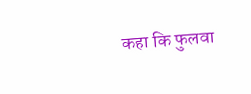कहा कि फुलवा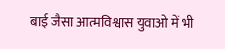बाई जैसा आत्मविश्वास युवाओ में भी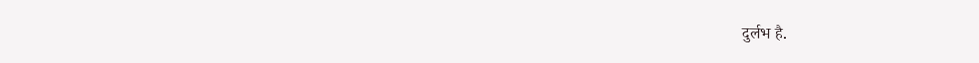दुर्लभ है.